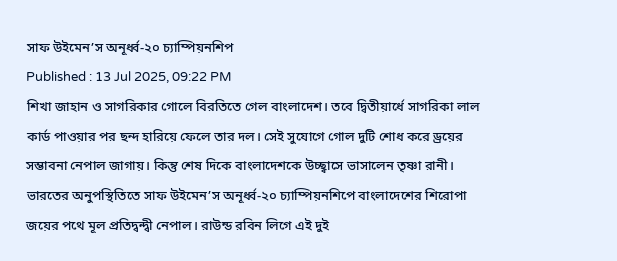সাফ উইমেন’স অনূর্ধ্ব-২০ চ্যাম্পিয়নশিপ
Published : 13 Jul 2025, 09:22 PM
শিখা জাহান ও সাগরিকার গোলে বিরতিতে গেল বাংলাদেশ। তবে দ্বিতীয়ার্ধে সাগরিকা লাল কার্ড পাওয়ার পর ছন্দ হারিয়ে ফেলে তার দল। সেই সুযোগে গোল দুটি শোধ করে ড্রয়ের সম্ভাবনা নেপাল জাগায়। কিন্তু শেষ দিকে বাংলাদেশকে উচ্ছ্বাসে ভাসালেন তৃষ্ণা রানী।
ভারতের অনুপস্থিতিতে সাফ উইমেন’স অনূর্ধ্ব-২০ চ্যাম্পিয়নশিপে বাংলাদেশের শিরোপা জয়ের পথে মূল প্রতিদ্বন্দ্বী নেপাল। রাউন্ড রবিন লিগে এই দুই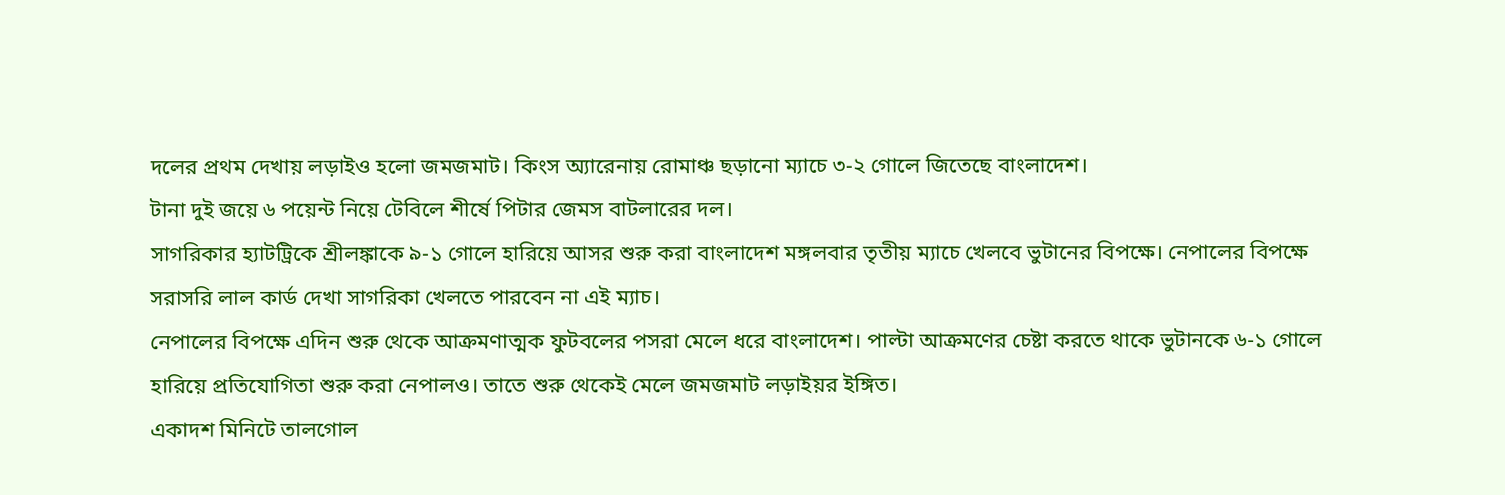দলের প্রথম দেখায় লড়াইও হলো জমজমাট। কিংস অ্যারেনায় রোমাঞ্চ ছড়ানো ম্যাচে ৩-২ গোলে জিতেছে বাংলাদেশ।
টানা দুই জয়ে ৬ পয়েন্ট নিয়ে টেবিলে শীর্ষে পিটার জেমস বাটলারের দল।
সাগরিকার হ্যাটট্রিকে শ্রীলঙ্কাকে ৯-১ গোলে হারিয়ে আসর শুরু করা বাংলাদেশ মঙ্গলবার তৃতীয় ম্যাচে খেলবে ভুটানের বিপক্ষে। নেপালের বিপক্ষে সরাসরি লাল কার্ড দেখা সাগরিকা খেলতে পারবেন না এই ম্যাচ।
নেপালের বিপক্ষে এদিন শুরু থেকে আক্রমণাত্মক ফুটবলের পসরা মেলে ধরে বাংলাদেশ। পাল্টা আক্রমণের চেষ্টা করতে থাকে ভুটানকে ৬-১ গোলে হারিয়ে প্রতিযোগিতা শুরু করা নেপালও। তাতে শুরু থেকেই মেলে জমজমাট লড়াইয়র ইঙ্গিত।
একাদশ মিনিটে তালগোল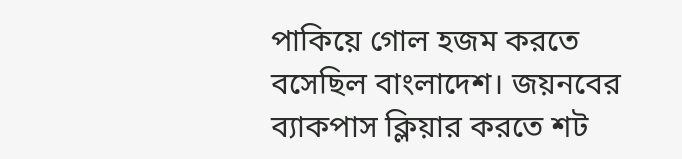পাকিয়ে গোল হজম করতে বসেছিল বাংলাদেশ। জয়নবের ব্যাকপাস ক্লিয়ার করতে শট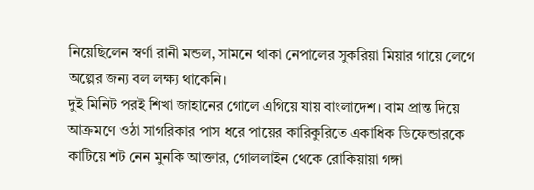নিয়েছিলেন স্বর্ণা রানী মন্ডল, সামনে থাকা নেপালের সুকরিয়া মিয়ার গায়ে লেগে অল্পের জন্য বল লক্ষ্য থাকেনি।
দুই মিনিট পরই শিখা জাহানের গোলে এগিয়ে যায় বাংলাদেশ। বাম প্রান্ত দিয়ে আক্রমণে ওঠা সাগরিকার পাস ধরে পায়ের কারিকুরিতে একাধিক ডিফেন্ডারকে কাটিয়ে শট নেন মুনকি আক্তার, গোললাইন থেকে রোকিয়ায়া গঙ্গা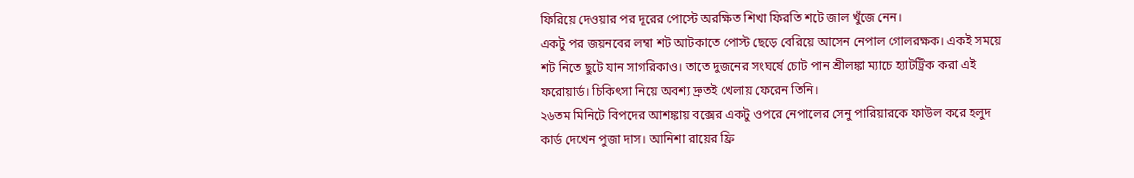ফিরিয়ে দেওয়ার পর দূরের পোস্টে অরক্ষিত শিখা ফিরতি শটে জাল খুঁজে নেন।
একটু পর জয়নবের লম্বা শট আটকাতে পোস্ট ছেড়ে বেরিয়ে আসেন নেপাল গোলরক্ষক। একই সময়ে শট নিতে ছুটে যান সাগরিকাও। তাতে দুজনের সংঘর্ষে চোট পান শ্রীলঙ্কা ম্যাচে হ্যাটট্রিক করা এই ফরোয়ার্ড। চিকিৎসা নিয়ে অবশ্য দ্রুতই খেলায় ফেরেন তিনি।
২৬তম মিনিটে বিপদের আশঙ্কায় বক্সের একটু ওপরে নেপালের সেনু পারিয়ারকে ফাউল করে হলুদ কার্ড দেখেন পুজা দাস। আনিশা রায়ের ফ্রি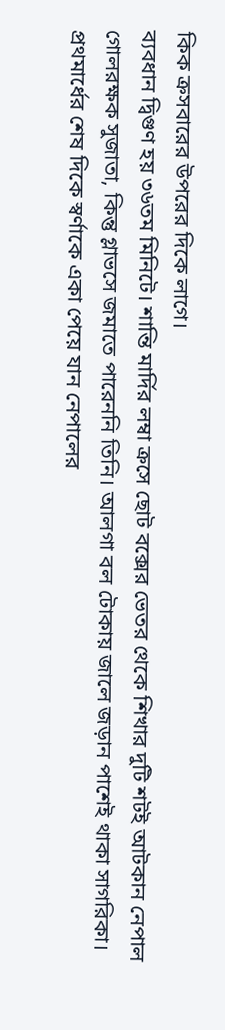কিক ক্রসবারের উপরের দিকে লাগে।
ব্যবধান দ্বিগুণ হয় ৩৬তম মিনিটে। শান্তি মার্দির লম্বা ক্রসে ছোট বক্সের ভেতর থেকে শিখার দুটি শটই আটকান নেপাল গোলরক্ষক সুজাতা, কিন্তু গ্লাভসে জমাতে পারেননি তিনি। আলগা বল টোকায় জালে জড়ান পাশেই থাকা সাগরিকা।
প্রথমার্ধের শেষ দিকে স্বর্ণাকে একা পেয়ে যান নেপালের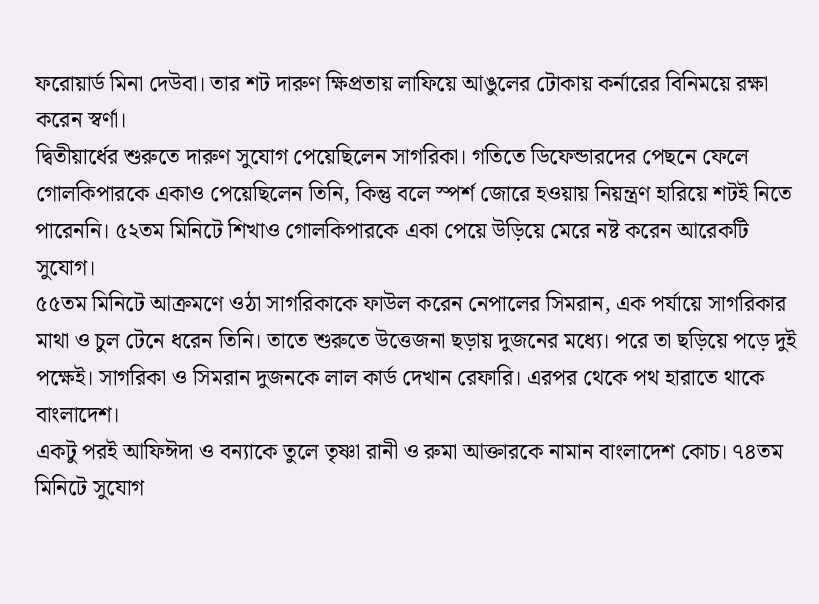ফরোয়ার্ড মিনা দেউবা। তার শট দারুণ ক্ষিপ্রতায় লাফিয়ে আঙুলের টোকায় কর্নারের বিনিময়ে রক্ষা করেন স্বর্ণা।
দ্বিতীয়ার্ধের শুরুতে দারুণ সুযোগ পেয়েছিলেন সাগরিকা। গতিতে ডিফেন্ডারদের পেছনে ফেলে গোলকিপারকে একাও পেয়েছিলেন তিনি, কিন্তু বলে স্পর্শ জোরে হওয়ায় নিয়ন্ত্রণ হারিয়ে শটই নিতে পারেননি। ৫২তম মিনিটে শিখাও গোলকিপারকে একা পেয়ে উড়িয়ে মেরে নষ্ট করেন আরেকটি সুযোগ।
৫৫তম মিনিটে আক্রমণে ওঠা সাগরিকাকে ফাউল করেন নেপালের সিমরান, এক পর্যায়ে সাগরিকার মাথা ও চুল টেনে ধরেন তিনি। তাতে শুরুতে উত্তেজনা ছড়ায় দুজনের মধ্যে। পরে তা ছড়িয়ে পড়ে দুই পক্ষেই। সাগরিকা ও সিমরান দুজনকে লাল কার্ড দেখান রেফারি। এরপর থেকে পথ হারাতে থাকে বাংলাদেশ।
একটু পরই আফিঈদা ও বন্যাকে তুলে তৃষ্ণা রানী ও রুমা আক্তারকে নামান বাংলাদেশ কোচ। ৭৪তম মিনিটে সুযোগ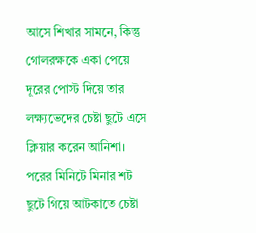আসে শিখার সামনে, কিন্তু গোলরক্ষকে একা পেয়ে দূরের পোস্ট দিয়ে তার লক্ষ্যভেদের চেষ্টা ছুটে এসে ক্লিয়ার করেন আনিশা।
পরের মিনিটে মিনার শট ছুটে গিয়ে আটকাতে চেষ্টা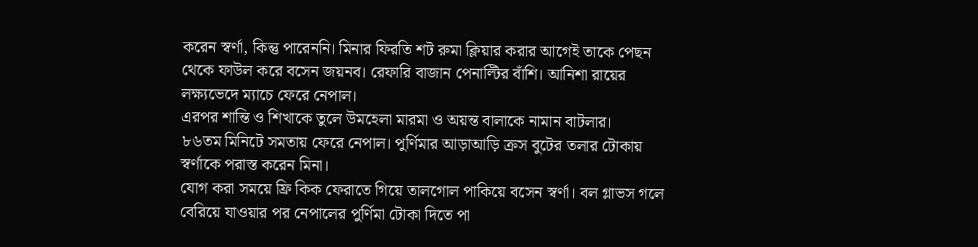করেন স্বর্ণা, কিন্তু পারেননি। মিনার ফিরতি শট রুমা ক্লিয়ার করার আগেই তাকে পেছন থেকে ফাউল করে বসেন জয়নব। রেফারি বাজান পেনাল্টির বাঁশি। আনিশা রায়ের লক্ষ্যভেদে ম্যাচে ফেরে নেপাল।
এরপর শান্তি ও শিখাকে তুলে উমহেলা মারমা ও অয়ন্ত বালাকে নামান বাটলার।
৮৬তম মিনিটে সমতায় ফেরে নেপাল। পুর্ণিমার আড়াআড়ি ক্রস বুটের তলার টোকায় স্বর্ণাকে পরাস্ত করেন মিনা।
যোগ করা সময়ে ফ্রি কিক ফেরাতে গিয়ে তালগোল পাকিয়ে বসেন স্বর্ণা। বল গ্লাভস গলে বেরিয়ে যাওয়ার পর নেপালের পুর্ণিমা টোকা দিতে পা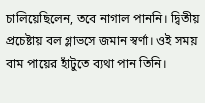চালিয়েছিলেন, তবে নাগাল পাননি। দ্বিতীয় প্রচেষ্টায় বল গ্লাভসে জমান স্বর্ণা। ওই সময় বাম পায়ের হাঁটুতে ব্যথা পান তিনি।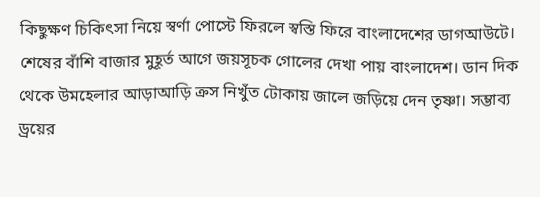কিছুক্ষণ চিকিৎসা নিয়ে স্বর্ণা পোস্টে ফিরলে স্বস্তি ফিরে বাংলাদেশের ডাগআউটে।
শেষের বাঁশি বাজার মুহূর্ত আগে জয়সূচক গোলের দেখা পায় বাংলাদেশ। ডান দিক থেকে উমহেলার আড়াআড়ি ক্রস নিখুঁত টোকায় জালে জড়িয়ে দেন তৃষ্ণা। সম্ভাব্য ড্রয়ের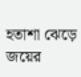হতাশা ঝেড়ে জয়ের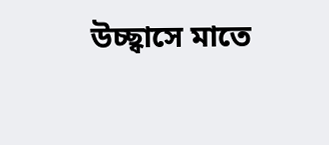উচ্ছ্বাসে মাতে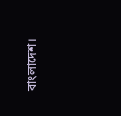বাংলাদেশ।